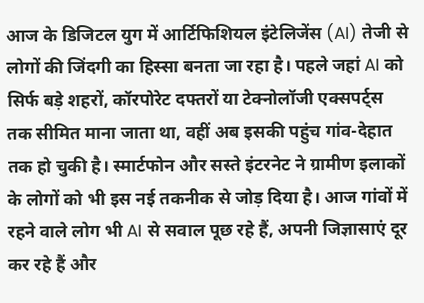आज के डिजिटल युग में आर्टिफिशियल इंटेलिजेंस (AI) तेजी से लोगों की जिंदगी का हिस्सा बनता जा रहा है। पहले जहां AI को सिर्फ बड़े शहरों, कॉरपोरेट दफ्तरों या टेक्नोलॉजी एक्सपर्ट्स तक सीमित माना जाता था, वहीं अब इसकी पहुंच गांव-देहात तक हो चुकी है। स्मार्टफोन और सस्ते इंटरनेट ने ग्रामीण इलाकों के लोगों को भी इस नई तकनीक से जोड़ दिया है। आज गांवों में रहने वाले लोग भी AI से सवाल पूछ रहे हैं, अपनी जिज्ञासाएं दूर कर रहे हैं और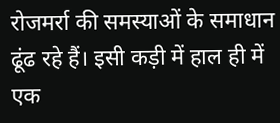रोजमर्रा की समस्याओं के समाधान ढूंढ रहे हैं। इसी कड़ी में हाल ही में एक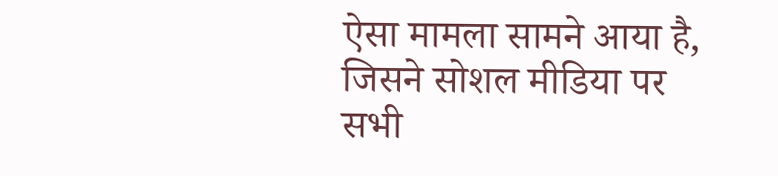ऐसा मामला सामने आया है, जिसने सोशल मीडिया पर सभी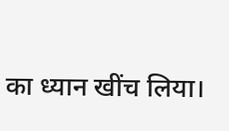का ध्यान खींच लिया।